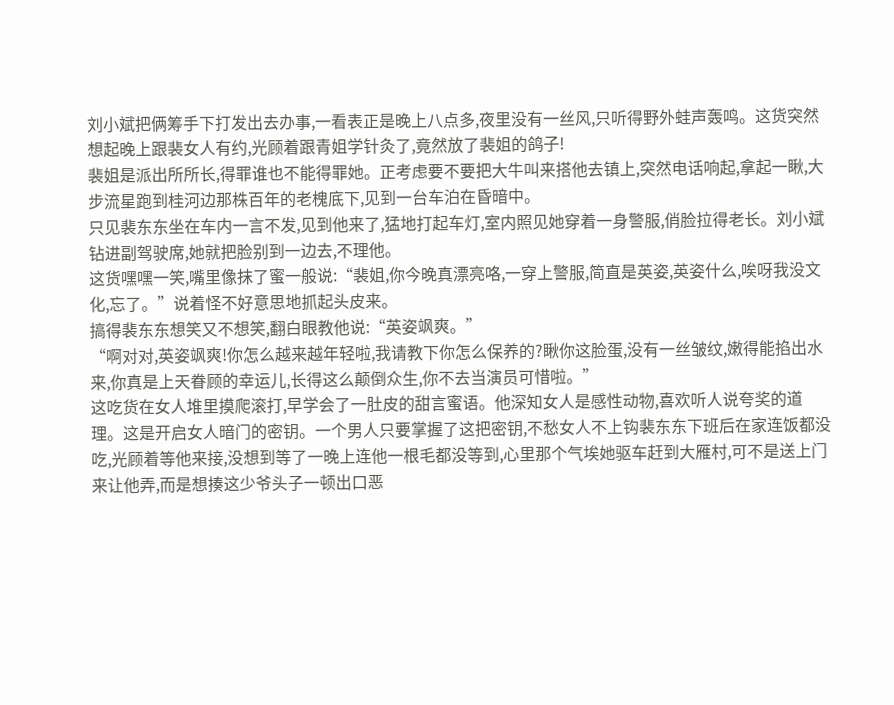刘小斌把俩筹手下打发出去办事,一看表正是晚上八点多,夜里没有一丝风,只听得野外蛙声轰鸣。这货突然想起晚上跟裴女人有约,光顾着跟青姐学针灸了,竟然放了裴姐的鸽子!
裴姐是派出所所长,得罪谁也不能得罪她。正考虑要不要把大牛叫来搭他去镇上,突然电话响起,拿起一瞅,大步流星跑到桂河边那株百年的老槐底下,见到一台车泊在昏暗中。
只见裴东东坐在车内一言不发,见到他来了,猛地打起车灯,室内照见她穿着一身警服,俏脸拉得老长。刘小斌钻进副驾驶席,她就把脸别到一边去,不理他。
这货嘿嘿一笑,嘴里像抹了蜜一般说:“裴姐,你今晚真漂亮咯,一穿上警服,简直是英姿,英姿什么,唉呀我没文化,忘了。”说着怪不好意思地抓起头皮来。
搞得裴东东想笑又不想笑,翻白眼教他说:“英姿飒爽。”
“啊对对,英姿飒爽!你怎么越来越年轻啦,我请教下你怎么保养的?瞅你这脸蛋,没有一丝皱纹,嫩得能掐出水来,你真是上天眷顾的幸运儿,长得这么颠倒众生,你不去当演员可惜啦。”
这吃货在女人堆里摸爬滚打,早学会了一肚皮的甜言蜜语。他深知女人是感性动物,喜欢听人说夸奖的道理。这是开启女人暗门的密钥。一个男人只要掌握了这把密钥,不愁女人不上钩裴东东下班后在家连饭都没吃,光顾着等他来接,没想到等了一晚上连他一根毛都没等到,心里那个气埃她驱车赶到大雁村,可不是送上门来让他弄,而是想揍这少爷头子一顿出口恶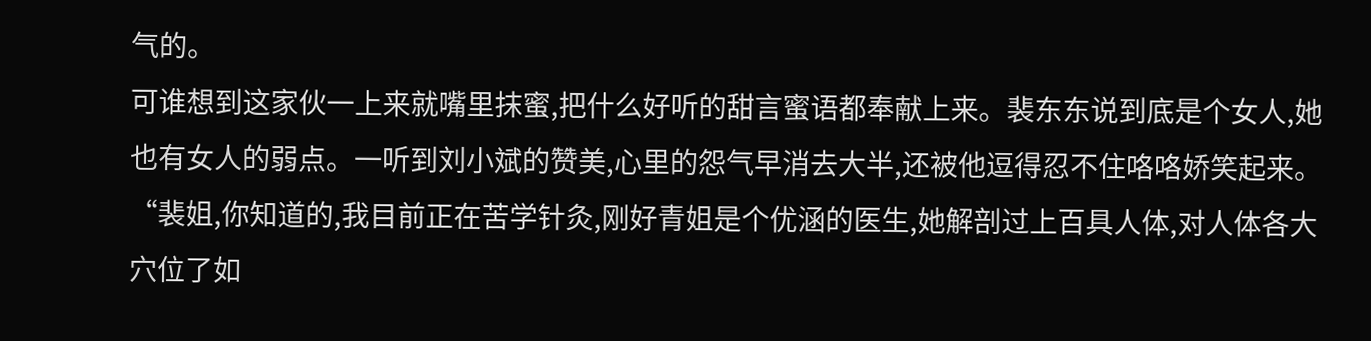气的。
可谁想到这家伙一上来就嘴里抹蜜,把什么好听的甜言蜜语都奉献上来。裴东东说到底是个女人,她也有女人的弱点。一听到刘小斌的赞美,心里的怨气早消去大半,还被他逗得忍不住咯咯娇笑起来。
“裴姐,你知道的,我目前正在苦学针灸,刚好青姐是个优涵的医生,她解剖过上百具人体,对人体各大穴位了如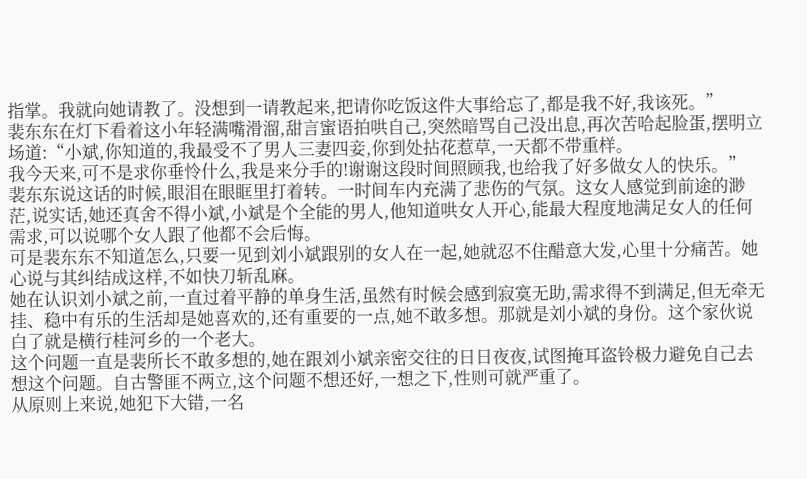指掌。我就向她请教了。没想到一请教起来,把请你吃饭这件大事给忘了,都是我不好,我该死。”
裴东东在灯下看着这小年轻满嘴滑溜,甜言蜜语拍哄自己,突然暗骂自己没出息,再次苦哈起脸蛋,摆明立场道:“小斌,你知道的,我最受不了男人三妻四妾,你到处拈花惹草,一天都不带重样。
我今天来,可不是求你垂怜什么,我是来分手的!谢谢这段时间照顾我,也给我了好多做女人的快乐。”
裴东东说这话的时候,眼泪在眼眶里打着转。一时间车内充满了悲伤的气氛。这女人感觉到前途的渺茫,说实话,她还真舍不得小斌,小斌是个全能的男人,他知道哄女人开心,能最大程度地满足女人的任何需求,可以说哪个女人跟了他都不会后悔。
可是裴东东不知道怎么,只要一见到刘小斌跟别的女人在一起,她就忍不住醋意大发,心里十分痛苦。她心说与其纠结成这样,不如快刀斩乱麻。
她在认识刘小斌之前,一直过着平静的单身生活,虽然有时候会感到寂寞无助,需求得不到满足,但无牵无挂、稳中有乐的生活却是她喜欢的,还有重要的一点,她不敢多想。那就是刘小斌的身份。这个家伙说白了就是横行桂河乡的一个老大。
这个问题一直是裴所长不敢多想的,她在跟刘小斌亲密交往的日日夜夜,试图掩耳盗铃极力避免自己去想这个问题。自古警匪不两立,这个问题不想还好,一想之下,性则可就严重了。
从原则上来说,她犯下大错,一名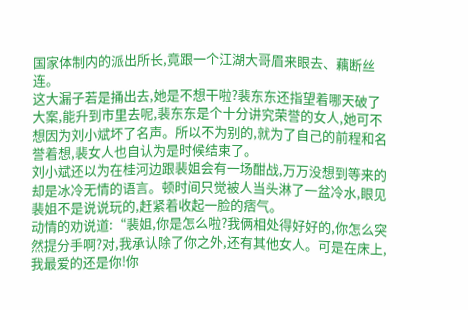国家体制内的派出所长,竟跟一个江湖大哥眉来眼去、藕断丝连。
这大漏子若是捅出去,她是不想干啦?裴东东还指望着哪天破了大案,能升到市里去呢,裴东东是个十分讲究荣誉的女人,她可不想因为刘小斌坏了名声。所以不为别的,就为了自己的前程和名誉着想,裴女人也自认为是时候结束了。
刘小斌还以为在桂河边跟裴姐会有一场酣战,万万没想到等来的却是冰冷无情的语言。顿时间只觉被人当头淋了一盆冷水,眼见裴姐不是说说玩的,赶紧着收起一脸的痞气。
动情的劝说道:“裴姐,你是怎么啦?我俩相处得好好的,你怎么突然提分手啊?对,我承认除了你之外,还有其他女人。可是在床上,我最爱的还是你!你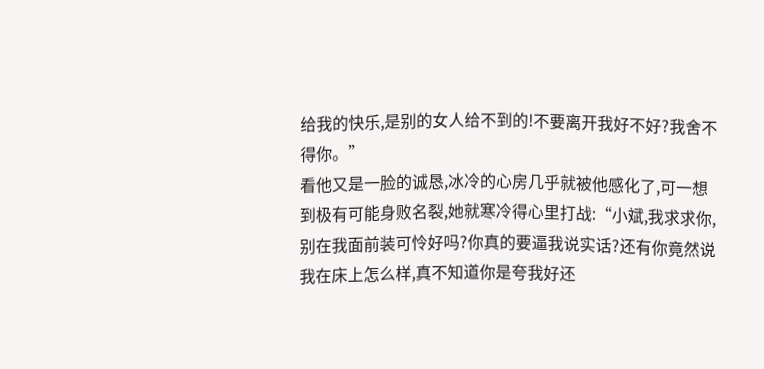给我的快乐,是别的女人给不到的!不要离开我好不好?我舍不得你。”
看他又是一脸的诚恳,冰冷的心房几乎就被他感化了,可一想到极有可能身败名裂,她就寒冷得心里打战:“小斌,我求求你,别在我面前装可怜好吗?你真的要逼我说实话?还有你竟然说我在床上怎么样,真不知道你是夸我好还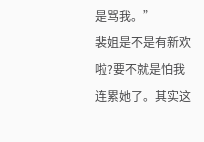是骂我。”
裴姐是不是有新欢啦?要不就是怕我连累她了。其实这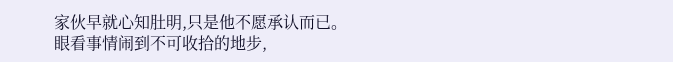家伙早就心知肚明,只是他不愿承认而已。
眼看事情闹到不可收拾的地步,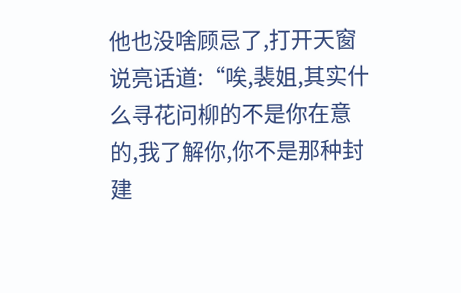他也没啥顾忌了,打开天窗说亮话道:“唉,裴姐,其实什么寻花问柳的不是你在意的,我了解你,你不是那种封建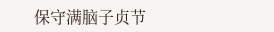保守满脑子贞节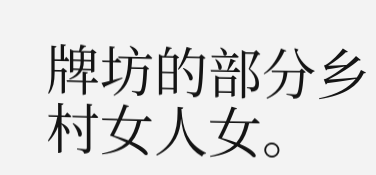牌坊的部分乡村女人女。